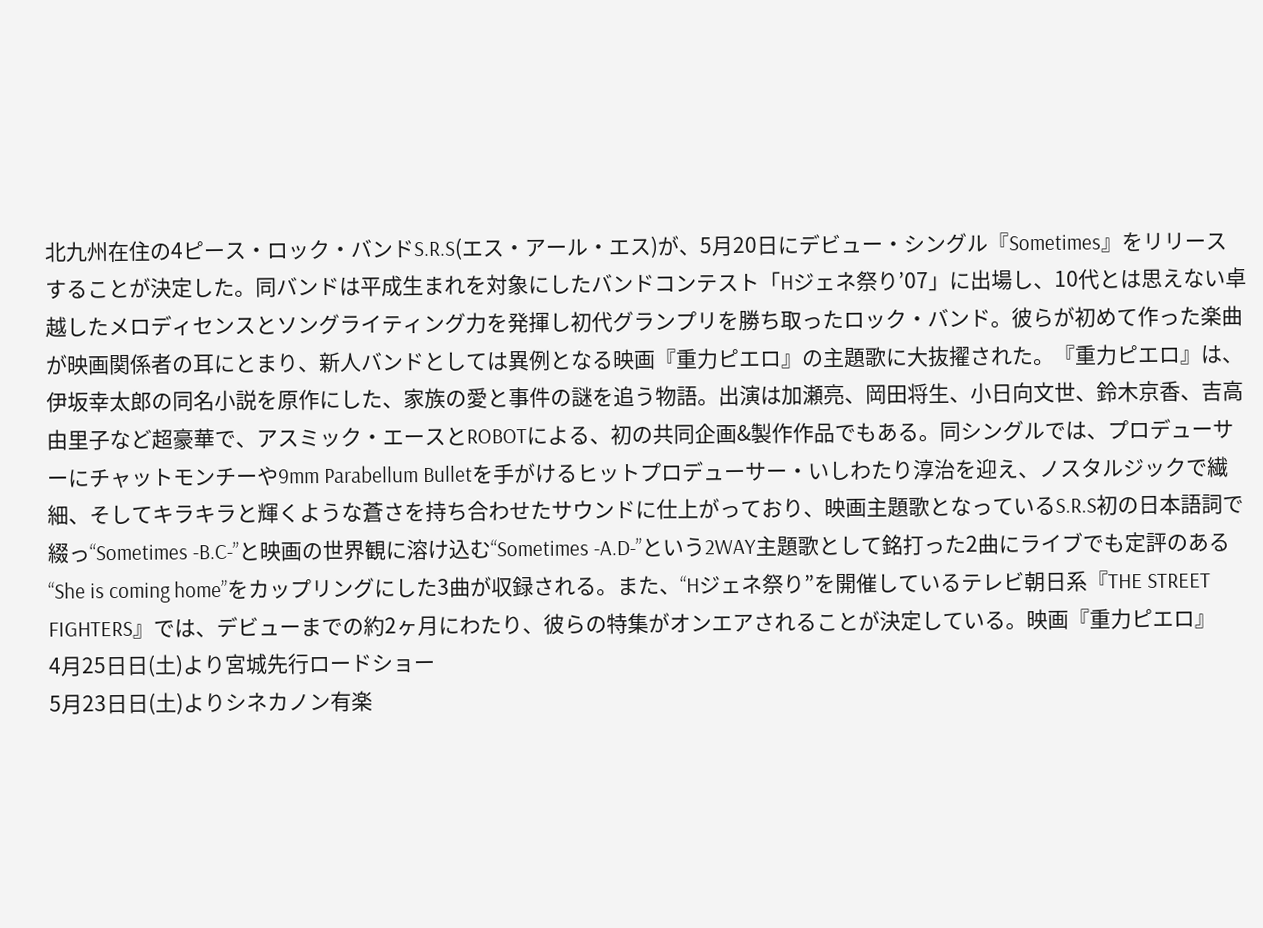北九州在住の4ピース・ロック・バンドS.R.S(エス・アール・エス)が、5月20日にデビュー・シングル『Sometimes』をリリースすることが決定した。同バンドは平成生まれを対象にしたバンドコンテスト「Hジェネ祭り’07」に出場し、10代とは思えない卓越したメロディセンスとソングライティング力を発揮し初代グランプリを勝ち取ったロック・バンド。彼らが初めて作った楽曲が映画関係者の耳にとまり、新人バンドとしては異例となる映画『重力ピエロ』の主題歌に大抜擢された。『重力ピエロ』は、伊坂幸太郎の同名小説を原作にした、家族の愛と事件の謎を追う物語。出演は加瀬亮、岡田将生、小日向文世、鈴木京香、吉高由里子など超豪華で、アスミック・エースとROBOTによる、初の共同企画&製作作品でもある。同シングルでは、プロデューサーにチャットモンチーや9mm Parabellum Bulletを手がけるヒットプロデューサー・いしわたり淳治を迎え、ノスタルジックで繊細、そしてキラキラと輝くような蒼さを持ち合わせたサウンドに仕上がっており、映画主題歌となっているS.R.S初の日本語詞で綴っ“Sometimes -B.C-”と映画の世界観に溶け込む“Sometimes -A.D-”という2WAY主題歌として銘打った2曲にライブでも定評のある“She is coming home”をカップリングにした3曲が収録される。また、“Hジェネ祭り”を開催しているテレビ朝日系『THE STREET FIGHTERS』では、デビューまでの約2ヶ月にわたり、彼らの特集がオンエアされることが決定している。映画『重力ピエロ』
4月25日日(土)より宮城先行ロードショー
5月23日日(土)よりシネカノン有楽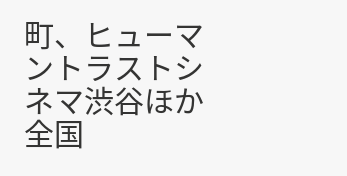町、ヒューマントラストシネマ渋谷ほか全国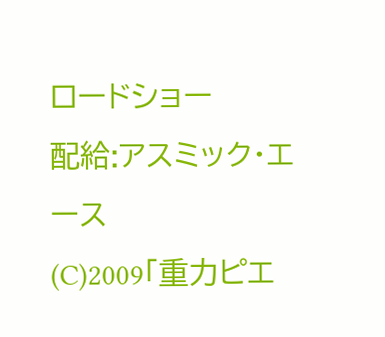ロードショー
配給:アスミック・エース
(C)2009「重力ピエ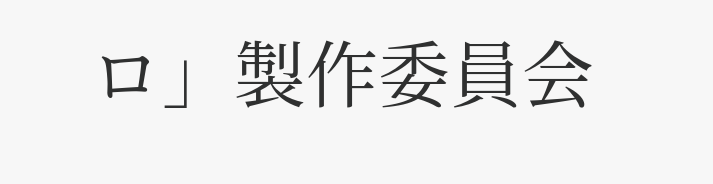ロ」製作委員会